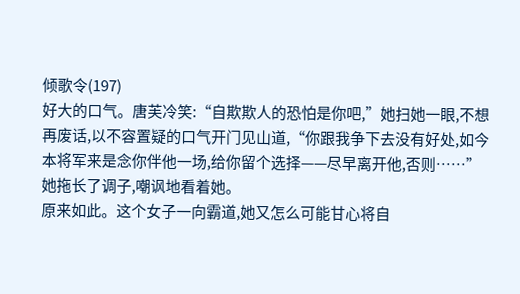倾歌令(197)
好大的口气。唐芙冷笑:“自欺欺人的恐怕是你吧,”她扫她一眼,不想再废话,以不容置疑的口气开门见山道,“你跟我争下去没有好处,如今本将军来是念你伴他一场,给你留个选择——尽早离开他,否则……”她拖长了调子,嘲讽地看着她。
原来如此。这个女子一向霸道,她又怎么可能甘心将自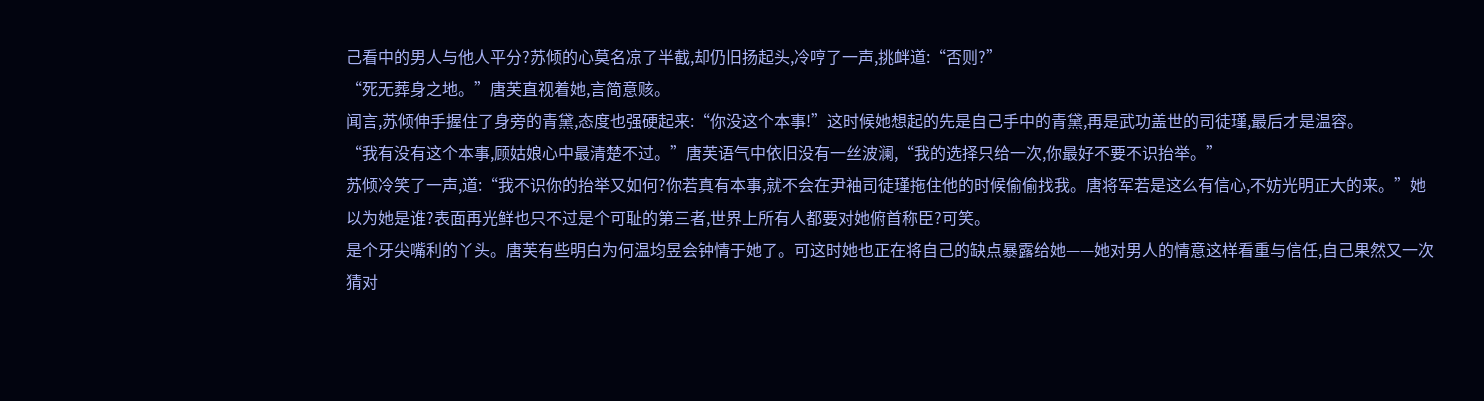己看中的男人与他人平分?苏倾的心莫名凉了半截,却仍旧扬起头,冷哼了一声,挑衅道:“否则?”
“死无葬身之地。”唐芙直视着她,言简意赅。
闻言,苏倾伸手握住了身旁的青黛,态度也强硬起来:“你没这个本事!”这时候她想起的先是自己手中的青黛,再是武功盖世的司徒瑾,最后才是温容。
“我有没有这个本事,顾姑娘心中最清楚不过。”唐芙语气中依旧没有一丝波澜,“我的选择只给一次,你最好不要不识抬举。”
苏倾冷笑了一声,道:“我不识你的抬举又如何?你若真有本事,就不会在尹袖司徒瑾拖住他的时候偷偷找我。唐将军若是这么有信心,不妨光明正大的来。”她以为她是谁?表面再光鲜也只不过是个可耻的第三者,世界上所有人都要对她俯首称臣?可笑。
是个牙尖嘴利的丫头。唐芙有些明白为何温均昱会钟情于她了。可这时她也正在将自己的缺点暴露给她——她对男人的情意这样看重与信任,自己果然又一次猜对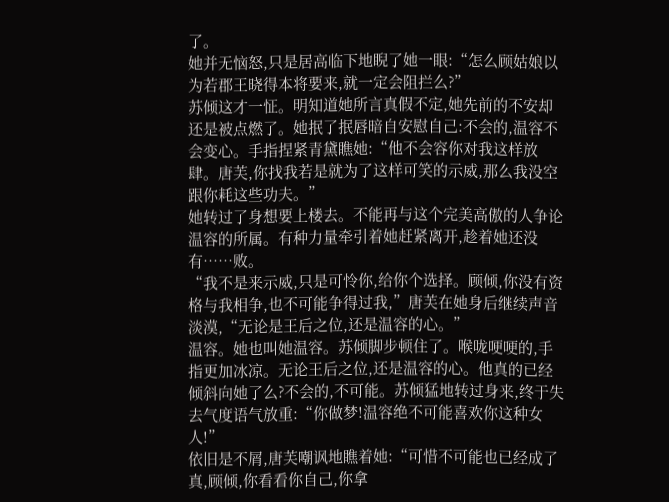了。
她并无恼怒,只是居高临下地睨了她一眼:“怎么顾姑娘以为若郡王晓得本将要来,就一定会阻拦么?”
苏倾这才一怔。明知道她所言真假不定,她先前的不安却还是被点燃了。她抿了抿唇暗自安慰自己:不会的,温容不会变心。手指捏紧青黛瞧她:“他不会容你对我这样放肆。唐芙,你找我若是就为了这样可笑的示威,那么我没空跟你耗这些功夫。”
她转过了身想要上楼去。不能再与这个完美高傲的人争论温容的所属。有种力量牵引着她赶紧离开,趁着她还没有……败。
“我不是来示威,只是可怜你,给你个选择。顾倾,你没有资格与我相争,也不可能争得过我,”唐芙在她身后继续声音淡漠,“无论是王后之位,还是温容的心。”
温容。她也叫她温容。苏倾脚步顿住了。喉咙哽哽的,手指更加冰凉。无论王后之位,还是温容的心。他真的已经倾斜向她了么?不会的,不可能。苏倾猛地转过身来,终于失去气度语气放重:“你做梦!温容绝不可能喜欢你这种女人!”
依旧是不屑,唐芙嘲讽地瞧着她:“可惜不可能也已经成了真,顾倾,你看看你自己,你拿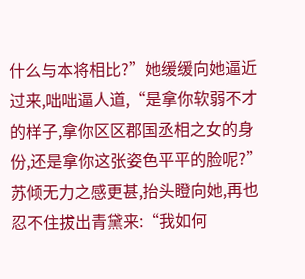什么与本将相比?”她缓缓向她逼近过来,咄咄逼人道,“是拿你软弱不才的样子,拿你区区郡国丞相之女的身份,还是拿你这张姿色平平的脸呢?”
苏倾无力之感更甚,抬头瞪向她,再也忍不住拔出青黛来:“我如何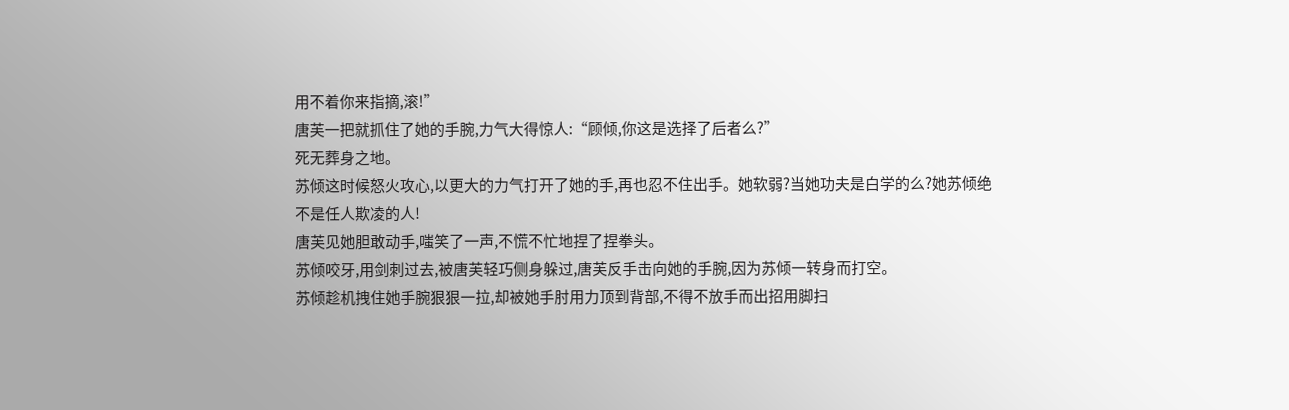用不着你来指摘,滚!”
唐芙一把就抓住了她的手腕,力气大得惊人:“顾倾,你这是选择了后者么?”
死无葬身之地。
苏倾这时候怒火攻心,以更大的力气打开了她的手,再也忍不住出手。她软弱?当她功夫是白学的么?她苏倾绝不是任人欺凌的人!
唐芙见她胆敢动手,嗤笑了一声,不慌不忙地捏了捏拳头。
苏倾咬牙,用剑刺过去,被唐芙轻巧侧身躲过,唐芙反手击向她的手腕,因为苏倾一转身而打空。
苏倾趁机拽住她手腕狠狠一拉,却被她手肘用力顶到背部,不得不放手而出招用脚扫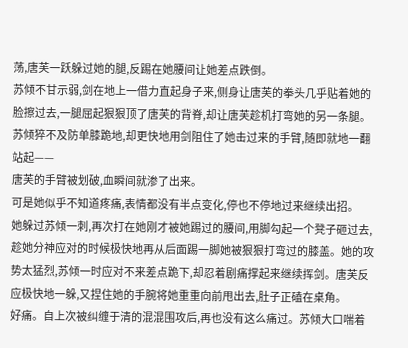荡,唐芙一跃躲过她的腿,反踢在她腰间让她差点跌倒。
苏倾不甘示弱,剑在地上一借力直起身子来,侧身让唐芙的拳头几乎贴着她的脸擦过去,一腿屈起狠狠顶了唐芙的背脊,却让唐芙趁机打弯她的另一条腿。苏倾猝不及防单膝跪地,却更快地用剑阻住了她击过来的手臂,随即就地一翻站起——
唐芙的手臂被划破,血瞬间就渗了出来。
可是她似乎不知道疼痛,表情都没有半点变化,停也不停地过来继续出招。
她躲过苏倾一刺,再次打在她刚才被她踢过的腰间,用脚勾起一个凳子砸过去,趁她分神应对的时候极快地再从后面踢一脚她被狠狠打弯过的膝盖。她的攻势太猛烈,苏倾一时应对不来差点跪下,却忍着剧痛撑起来继续挥剑。唐芙反应极快地一躲,又捏住她的手腕将她重重向前甩出去,肚子正磕在桌角。
好痛。自上次被纠缠于清的混混围攻后,再也没有这么痛过。苏倾大口喘着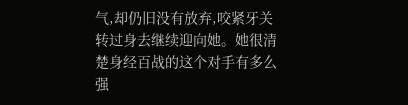气,却仍旧没有放弃,咬紧牙关转过身去继续迎向她。她很清楚身经百战的这个对手有多么强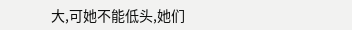大,可她不能低头,她们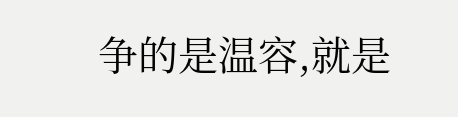争的是温容,就是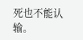死也不能认输。